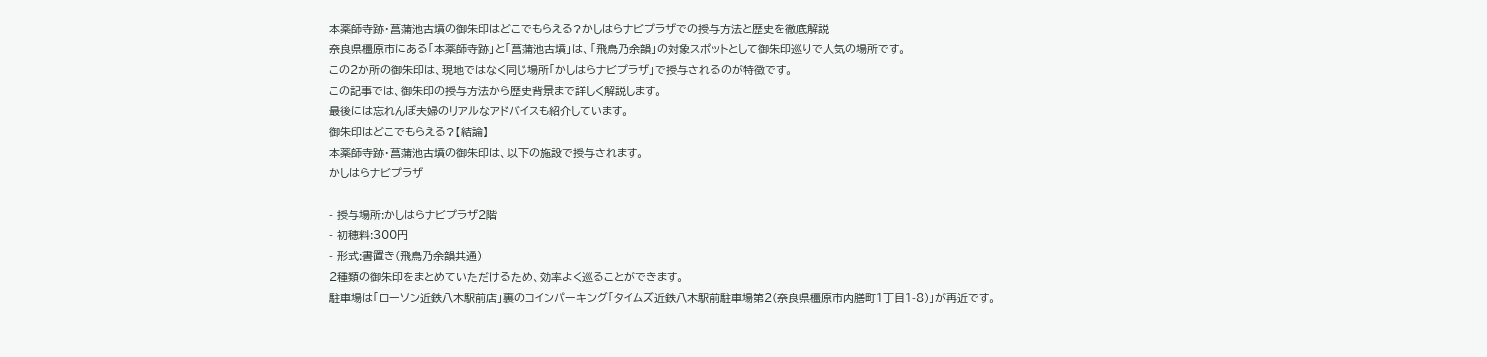本薬師寺跡・菖蒲池古墳の御朱印はどこでもらえる?かしはらナビプラザでの授与方法と歴史を徹底解説
奈良県橿原市にある「本薬師寺跡」と「菖蒲池古墳」は、「飛鳥乃余韻」の対象スポットとして御朱印巡りで人気の場所です。
この2か所の御朱印は、現地ではなく同じ場所「かしはらナビプラザ」で授与されるのが特徴です。
この記事では、御朱印の授与方法から歴史背景まで詳しく解説します。
最後には忘れんぼ夫婦のリアルなアドバイスも紹介しています。
御朱印はどこでもらえる?【結論】
本薬師寺跡・菖蒲池古墳の御朱印は、以下の施設で授与されます。
かしはらナビプラザ

- 授与場所:かしはらナビプラザ2階
- 初穂料:300円
- 形式:書置き(飛鳥乃余韻共通)
2種類の御朱印をまとめていただけるため、効率よく巡ることができます。
駐車場は「ローソン近鉄八木駅前店」裏のコインパーキング「タイムズ近鉄八木駅前駐車場第2(奈良県橿原市内膳町1丁目1-8)」が再近です。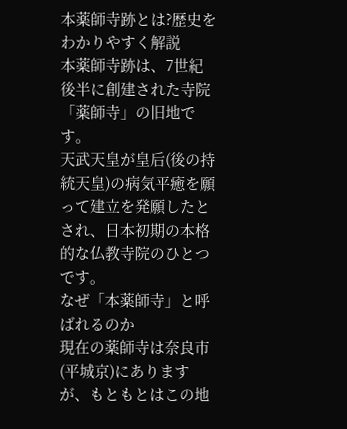本薬師寺跡とは?歴史をわかりやすく解説
本薬師寺跡は、7世紀後半に創建された寺院「薬師寺」の旧地です。
天武天皇が皇后(後の持統天皇)の病気平癒を願って建立を発願したとされ、日本初期の本格的な仏教寺院のひとつです。
なぜ「本薬師寺」と呼ばれるのか
現在の薬師寺は奈良市(平城京)にありますが、もともとはこの地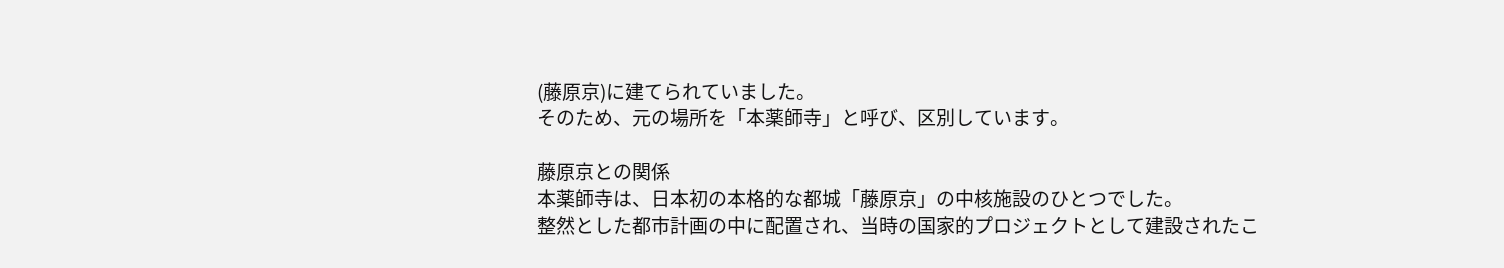(藤原京)に建てられていました。
そのため、元の場所を「本薬師寺」と呼び、区別しています。

藤原京との関係
本薬師寺は、日本初の本格的な都城「藤原京」の中核施設のひとつでした。
整然とした都市計画の中に配置され、当時の国家的プロジェクトとして建設されたこ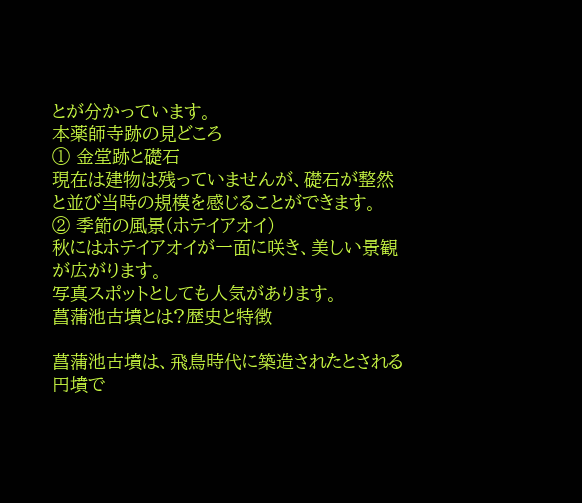とが分かっています。
本薬師寺跡の見どころ
① 金堂跡と礎石
現在は建物は残っていませんが、礎石が整然と並び当時の規模を感じることができます。
② 季節の風景(ホテイアオイ)
秋にはホテイアオイが一面に咲き、美しい景観が広がります。
写真スポットとしても人気があります。
菖蒲池古墳とは?歴史と特徴

菖蒲池古墳は、飛鳥時代に築造されたとされる円墳で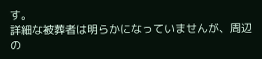す。
詳細な被葬者は明らかになっていませんが、周辺の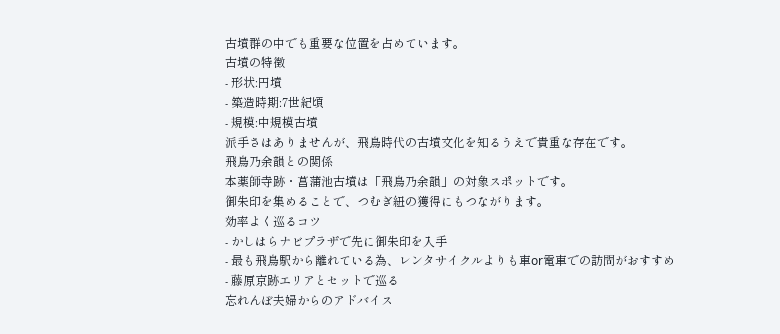古墳群の中でも重要な位置を占めています。
古墳の特徴
- 形状:円墳
- 築造時期:7世紀頃
- 規模:中規模古墳
派手さはありませんが、飛鳥時代の古墳文化を知るうえで貴重な存在です。
飛鳥乃余韻との関係
本薬師寺跡・菖蒲池古墳は「飛鳥乃余韻」の対象スポットです。
御朱印を集めることで、つむぎ紐の獲得にもつながります。
効率よく巡るコツ
- かしはらナビプラザで先に御朱印を入手
- 最も飛鳥駅から離れている為、レンタサイクルよりも車or電車での訪問がおすすめ
- 藤原京跡エリアとセットで巡る
忘れんぼ夫婦からのアドバイス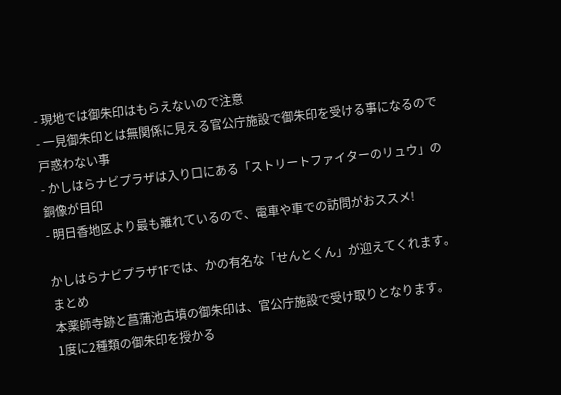- 現地では御朱印はもらえないので注意
- 一見御朱印とは無関係に見える官公庁施設で御朱印を受ける事になるので戸惑わない事
- かしはらナビプラザは入り口にある「ストリートファイターのリュウ」の銅像が目印
- 明日香地区より最も離れているので、電車や車での訪問がおススメ!

かしはらナビプラザ1Fでは、かの有名な「せんとくん」が迎えてくれます。
まとめ
本薬師寺跡と菖蒲池古墳の御朱印は、官公庁施設で受け取りとなります。
1度に2種類の御朱印を授かる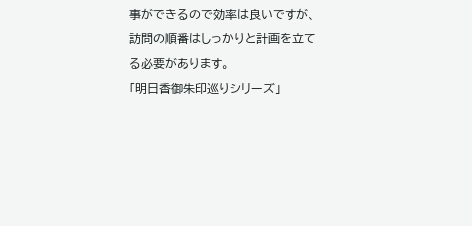事ができるので効率は良いですが、訪問の順番はしっかりと計画を立てる必要があります。
「明日香御朱印巡りシリーズ」